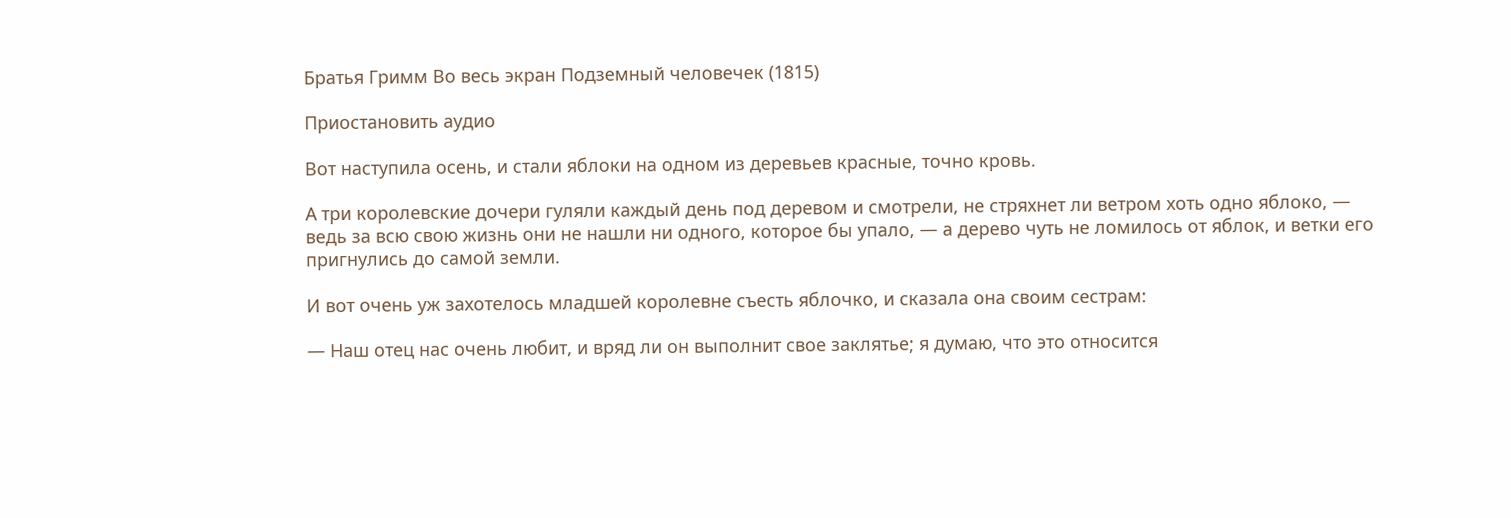Братья Гримм Во весь экран Подземный человечек (1815)

Приостановить аудио

Вот наступила осень, и стали яблоки на одном из деревьев красные, точно кровь.

А три королевские дочери гуляли каждый день под деревом и смотрели, не стряхнет ли ветром хоть одно яблоко, — ведь за всю свою жизнь они не нашли ни одного, которое бы упало, — а дерево чуть не ломилось от яблок, и ветки его пригнулись до самой земли.

И вот очень уж захотелось младшей королевне съесть яблочко, и сказала она своим сестрам:

— Наш отец нас очень любит, и вряд ли он выполнит свое заклятье; я думаю, что это относится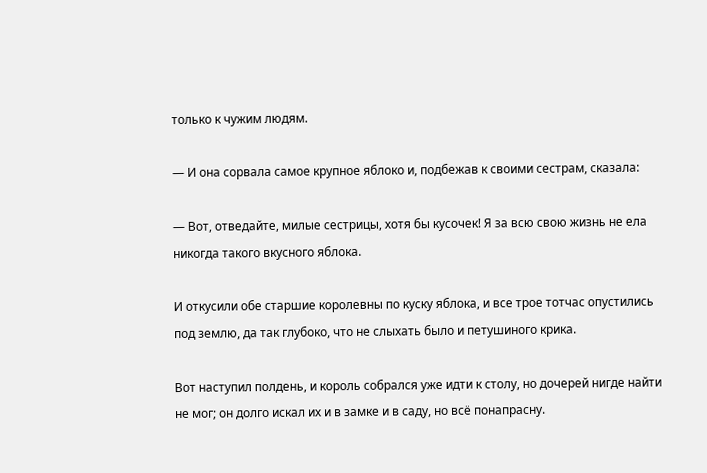только к чужим людям.

— И она сорвала самое крупное яблоко и, подбежав к своими сестрам, сказала:

— Вот, отведайте, милые сестрицы, хотя бы кусочек! Я за всю свою жизнь не ела никогда такого вкусного яблока.

И откусили обе старшие королевны по куску яблока, и все трое тотчас опустились под землю, да так глубоко, что не слыхать было и петушиного крика.

Вот наступил полдень, и король собрался уже идти к столу, но дочерей нигде найти не мог; он долго искал их и в замке и в саду, но всё понапрасну.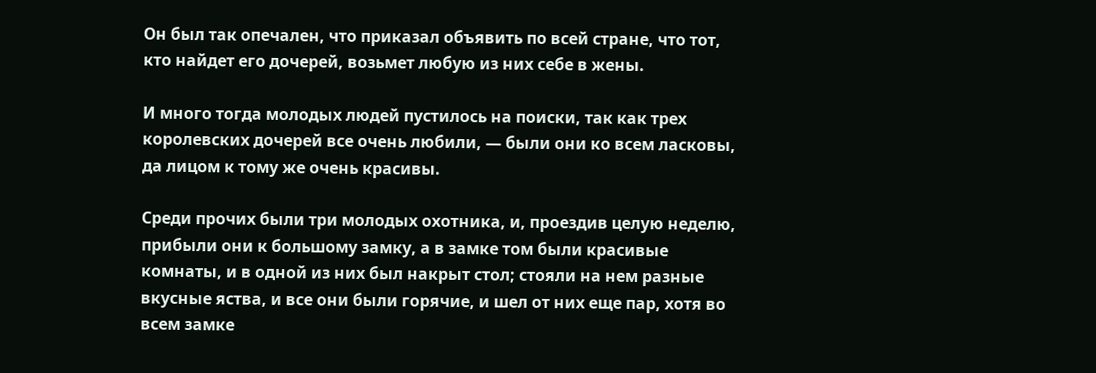Он был так опечален, что приказал объявить по всей стране, что тот, кто найдет его дочерей, возьмет любую из них себе в жены.

И много тогда молодых людей пустилось на поиски, так как трех королевских дочерей все очень любили, — были они ко всем ласковы, да лицом к тому же очень красивы.

Среди прочих были три молодых охотника, и, проездив целую неделю, прибыли они к большому замку, а в замке том были красивые комнаты, и в одной из них был накрыт стол; стояли на нем разные вкусные яства, и все они были горячие, и шел от них еще пар, хотя во всем замке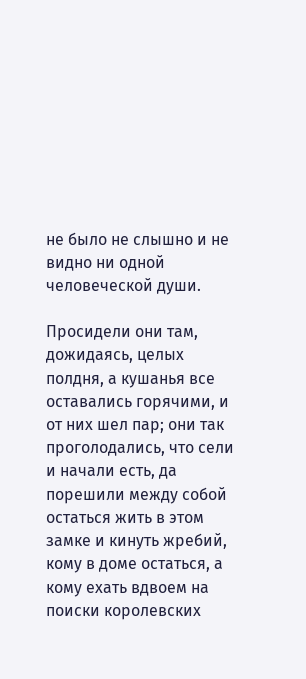не было не слышно и не видно ни одной человеческой души.

Просидели они там, дожидаясь, целых полдня, а кушанья все оставались горячими, и от них шел пар; они так проголодались, что сели и начали есть, да порешили между собой остаться жить в этом замке и кинуть жребий, кому в доме остаться, а кому ехать вдвоем на поиски королевских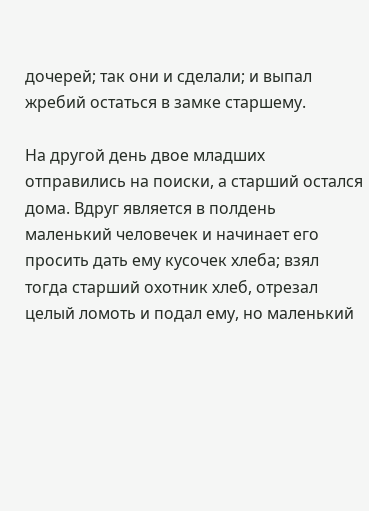дочерей; так они и сделали; и выпал жребий остаться в замке старшему.

На другой день двое младших отправились на поиски, а старший остался дома. Вдруг является в полдень маленький человечек и начинает его просить дать ему кусочек хлеба; взял тогда старший охотник хлеб, отрезал целый ломоть и подал ему, но маленький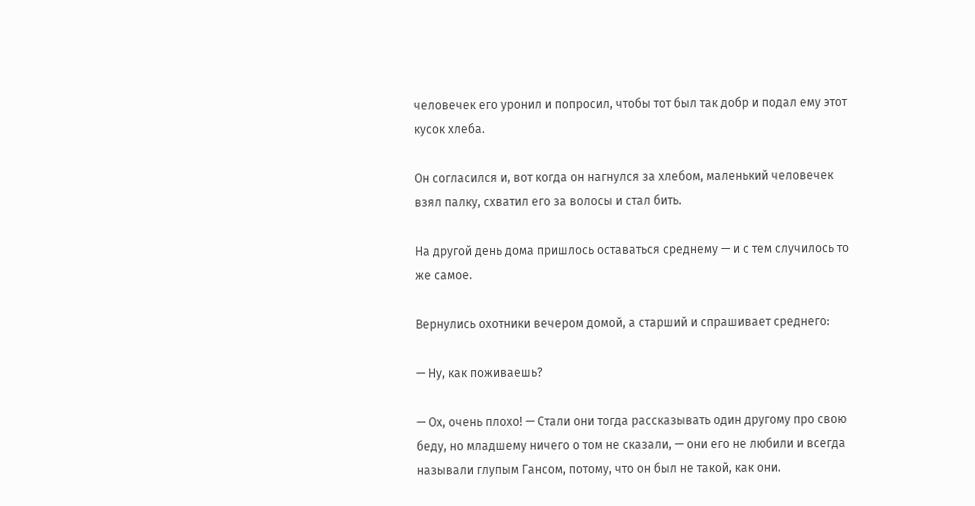человечек его уронил и попросил, чтобы тот был так добр и подал ему этот кусок хлеба.

Он согласился и, вот когда он нагнулся за хлебом, маленький человечек взял палку, схватил его за волосы и стал бить.

На другой день дома пришлось оставаться среднему — и с тем случилось то же самое.

Вернулись охотники вечером домой, а старший и спрашивает среднего:

— Ну, как поживаешь?

— Ох, очень плохо! — Стали они тогда рассказывать один другому про свою беду, но младшему ничего о том не сказали, — они его не любили и всегда называли глупым Гансом, потому, что он был не такой, как они.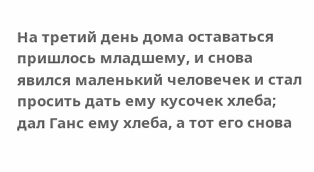На третий день дома оставаться пришлось младшему, и снова явился маленький человечек и стал просить дать ему кусочек хлеба; дал Ганс ему хлеба, а тот его снова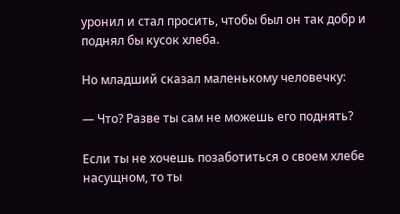уронил и стал просить, чтобы был он так добр и поднял бы кусок хлеба.

Но младший сказал маленькому человечку:

— Что? Разве ты сам не можешь его поднять?

Если ты не хочешь позаботиться о своем хлебе насущном, то ты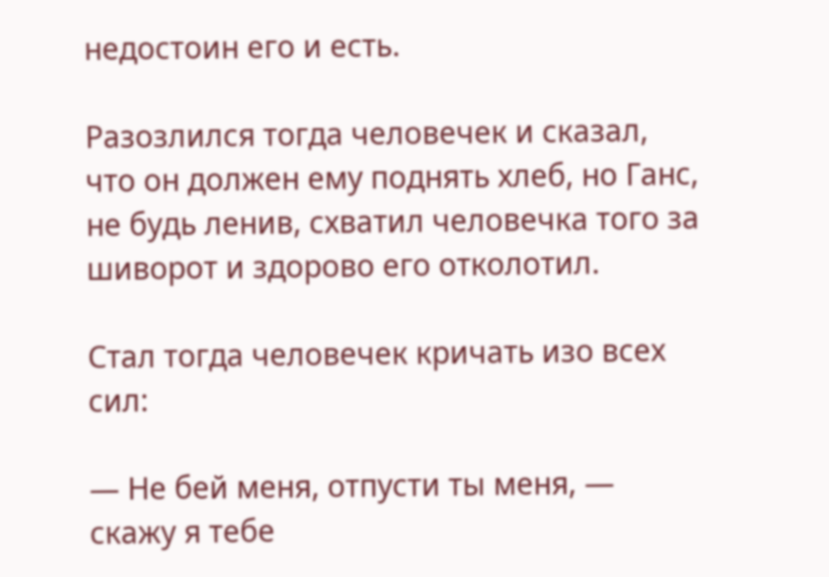недостоин его и есть.

Разозлился тогда человечек и сказал, что он должен ему поднять хлеб, но Ганс, не будь ленив, схватил человечка того за шиворот и здорово его отколотил.

Стал тогда человечек кричать изо всех сил:

— Не бей меня, отпусти ты меня, — скажу я тебе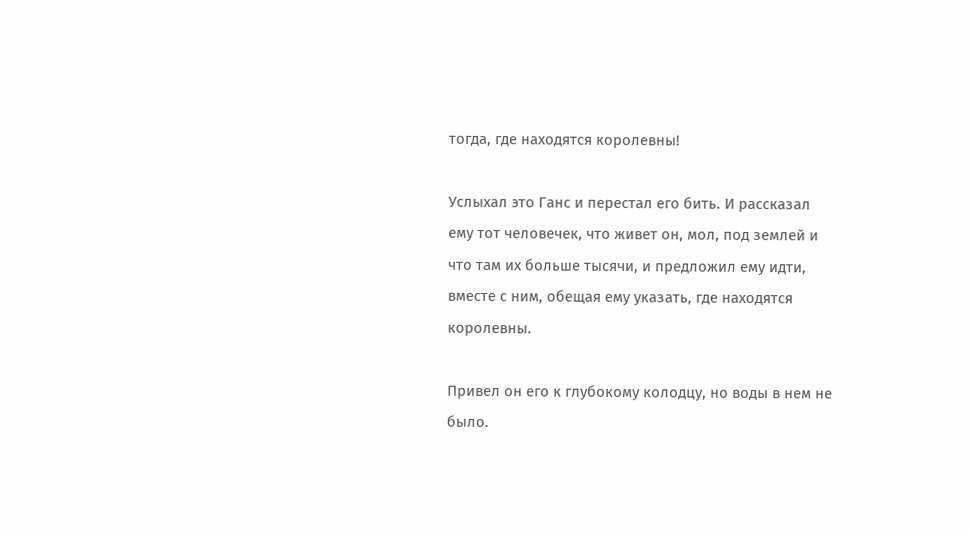тогда, где находятся королевны!

Услыхал это Ганс и перестал его бить. И рассказал ему тот человечек, что живет он, мол, под землей и что там их больше тысячи, и предложил ему идти, вместе с ним, обещая ему указать, где находятся королевны.

Привел он его к глубокому колодцу, но воды в нем не было.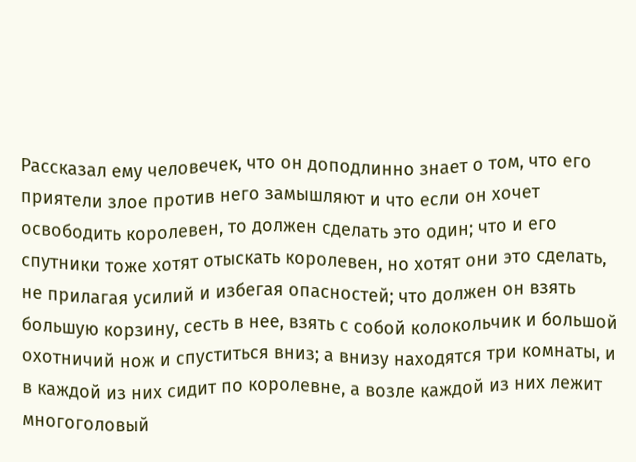Рассказал ему человечек, что он доподлинно знает о том, что его приятели злое против него замышляют и что если он хочет освободить королевен, то должен сделать это один; что и его спутники тоже хотят отыскать королевен, но хотят они это сделать, не прилагая усилий и избегая опасностей; что должен он взять большую корзину, сесть в нее, взять с собой колокольчик и большой охотничий нож и спуститься вниз; а внизу находятся три комнаты, и в каждой из них сидит по королевне, а возле каждой из них лежит многоголовый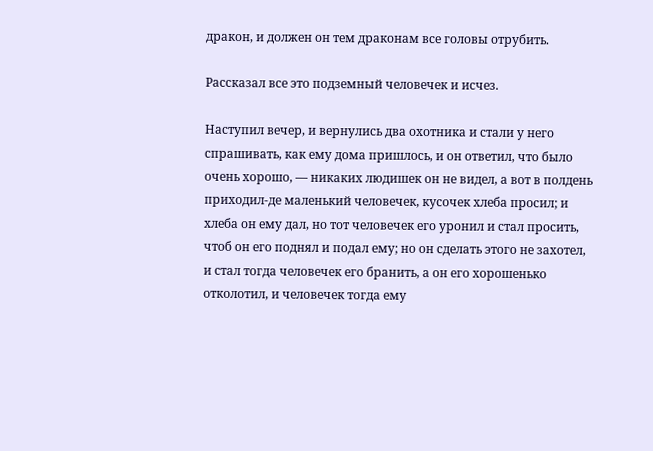дракон, и должен он тем драконам все головы отрубить.

Рассказал все это подземный человечек и исчез.

Наступил вечер, и вернулись два охотника и стали у него спрашивать, как ему дома пришлось, и он ответил, что было очень хорошо, — никаких людишек он не видел, а вот в полдень приходил-де маленький человечек, кусочек хлеба просил; и хлеба он ему дал, но тот человечек его уронил и стал просить, чтоб он его поднял и подал ему; но он сделать этого не захотел, и стал тогда человечек его бранить, а он его хорошенько отколотил, и человечек тогда ему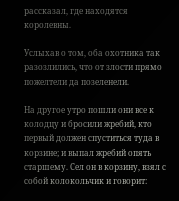рассказал, где находятся королевны.

Услыхав о том, оба охотника так разозлились, что от злости прямо пожелтели да позеленели.

На другое утро пошли они все к колодцу и бросили жребий, кто первый должен спуститься туда в корзине; и выпал жребий опять старшему. Сел он в корзину, взял с собой колокольчик и говорит: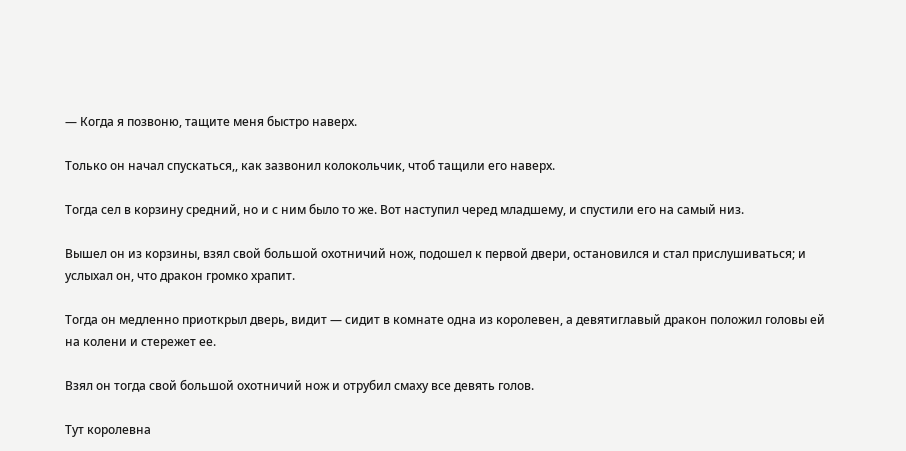— Когда я позвоню, тащите меня быстро наверх.

Только он начал спускаться,, как зазвонил колокольчик, чтоб тащили его наверх.

Тогда сел в корзину средний, но и с ним было то же. Вот наступил черед младшему, и спустили его на самый низ.

Вышел он из корзины, взял свой большой охотничий нож, подошел к первой двери, остановился и стал прислушиваться; и услыхал он, что дракон громко храпит.

Тогда он медленно приоткрыл дверь, видит — сидит в комнате одна из королевен, а девятиглавый дракон положил головы ей на колени и стережет ее.

Взял он тогда свой большой охотничий нож и отрубил смаху все девять голов.

Тут королевна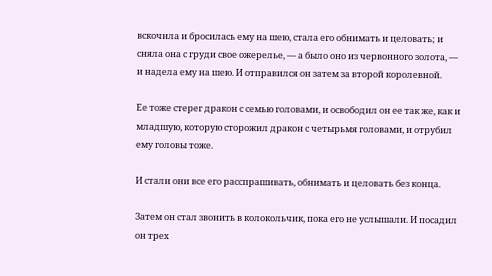вскочила и бросилась ему на шею, стала его обнимать и целовать; и сняла она с груди свое ожерелье, — а было оно из червонного золота, — и надела ему на шею. И отправился он затем за второй королевной.

Ее тоже стерег дракон с семью головами, и освободил он ее так же, как и младшую, которую сторожил дракон с четырьмя головами, и отрубил ему головы тоже.

И стали они все его расспрашивать, обнимать и целовать без конца.

Затем он стал звонить в колокольчик, пока его не услышали. И посадил он трех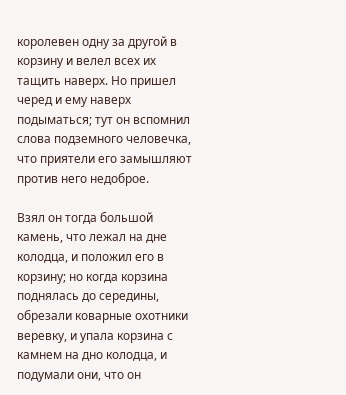королевен одну за другой в корзину и велел всех их тащить наверх. Но пришел черед и ему наверх подыматься; тут он вспомнил слова подземного человечка, что приятели его замышляют против него недоброе.

Взял он тогда большой камень, что лежал на дне колодца, и положил его в корзину; но когда корзина поднялась до середины, обрезали коварные охотники веревку, и упала корзина с камнем на дно колодца, и подумали они, что он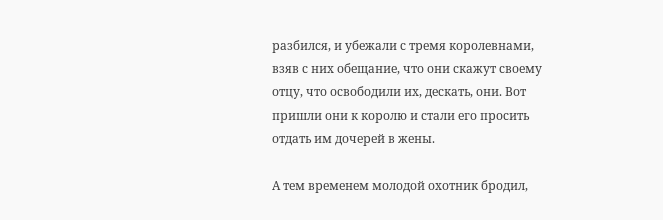разбился, и убежали с тремя королевнами, взяв с них обещание, что они скажут своему отцу, что освободили их, дескать, они. Вот пришли они к королю и стали его просить отдать им дочерей в жены.

А тем временем молодой охотник бродил,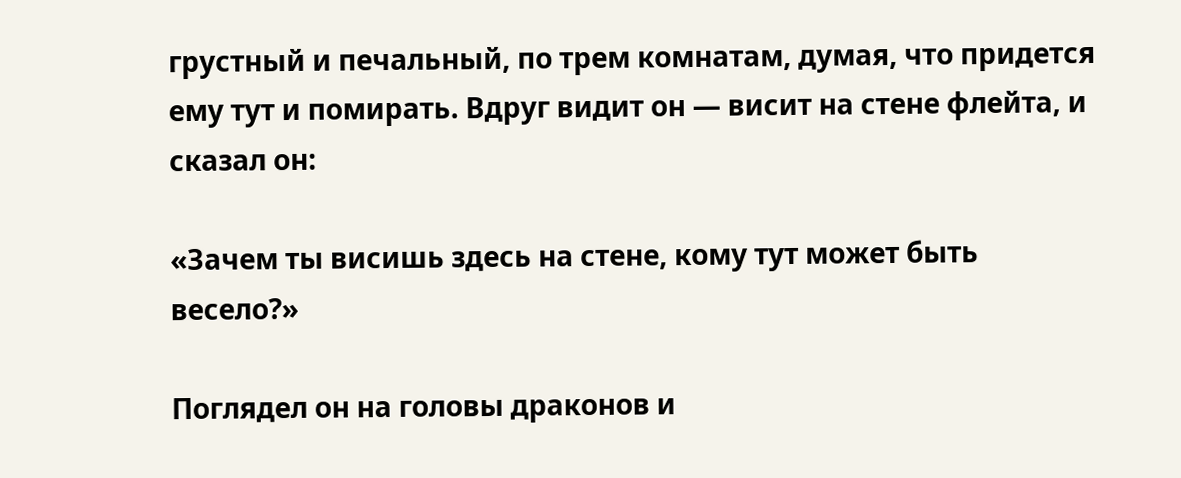грустный и печальный, по трем комнатам, думая, что придется ему тут и помирать. Вдруг видит он — висит на стене флейта, и сказал он:

«Зачем ты висишь здесь на стене, кому тут может быть весело?»

Поглядел он на головы драконов и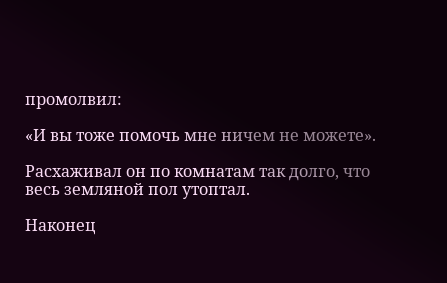промолвил:

«И вы тоже помочь мне ничем не можете».

Расхаживал он по комнатам так долго, что весь земляной пол утоптал.

Наконец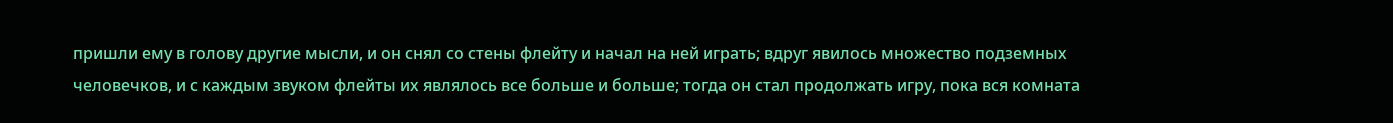пришли ему в голову другие мысли, и он снял со стены флейту и начал на ней играть; вдруг явилось множество подземных человечков, и с каждым звуком флейты их являлось все больше и больше; тогда он стал продолжать игру, пока вся комната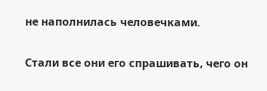не наполнилась человечками.

Стали все они его спрашивать, чего он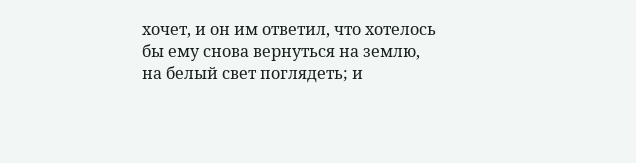хочет, и он им ответил, что хотелось бы ему снова вернуться на землю, на белый свет поглядеть; и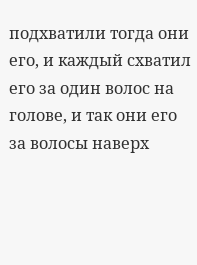подхватили тогда они его, и каждый схватил его за один волос на голове, и так они его за волосы наверх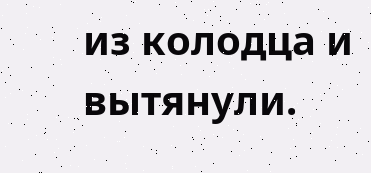из колодца и вытянули.